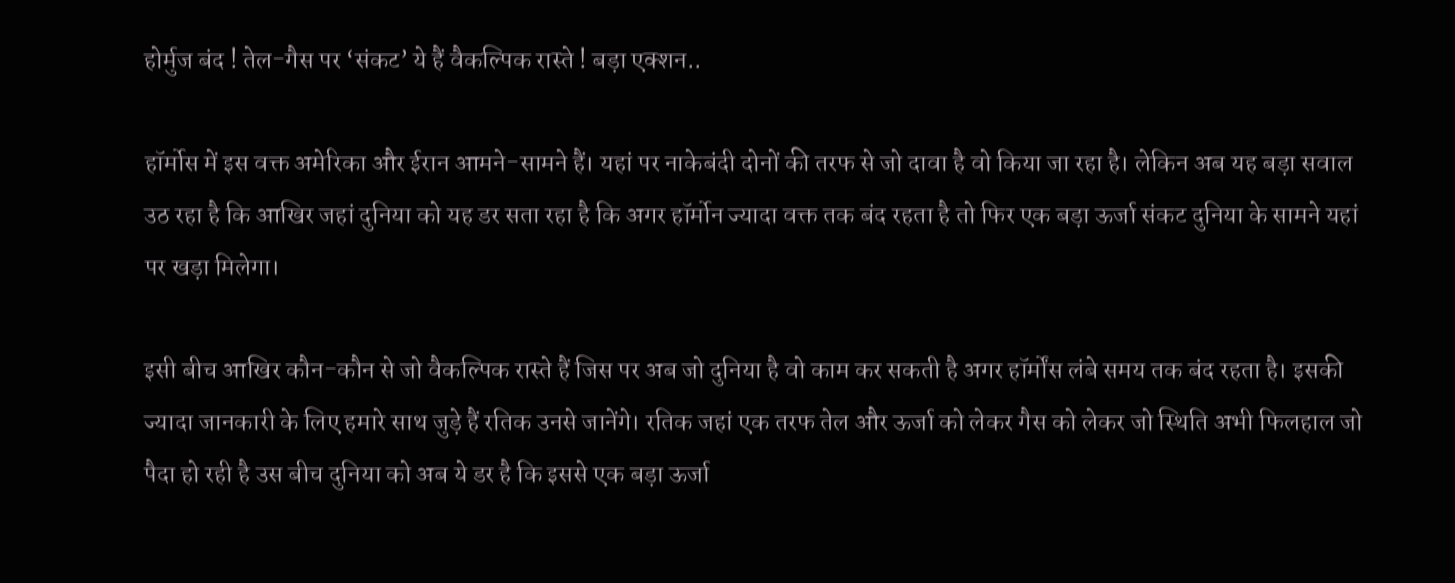होर्मुज बंद ! तेल-गैस पर ‘संकट’ ये हैं वैकल्पिक रास्ते ! बड़ा एक्शन..

हॉर्मोस में इस वक्त अमेरिका और ईरान आमने-सामने हैं। यहां पर नाकेबंदी दोनों की तरफ से जो दावा है वो किया जा रहा है। लेकिन अब यह बड़ा सवाल उठ रहा है कि आखिर जहां दुनिया को यह डर सता रहा है कि अगर हॉर्मोन ज्यादा वक्त तक बंद रहता है तो फिर एक बड़ा ऊर्जा संकट दुनिया के सामने यहां पर खड़ा मिलेगा।

इसी बीच आखिर कौन-कौन से जो वैकल्पिक रास्ते हैं जिस पर अब जो दुनिया है वो काम कर सकती है अगर हॉर्मोंस लंबे समय तक बंद रहता है। इसकी ज्यादा जानकारी के लिए हमारे साथ जुड़े हैं रतिक उनसे जानेंगे। रतिक जहां एक तरफ तेल और ऊर्जा को लेकर गैस को लेकर जो स्थिति अभी फिलहाल जो पैदा हो रही है उस बीच दुनिया को अब ये डर है कि इससे एक बड़ा ऊर्जा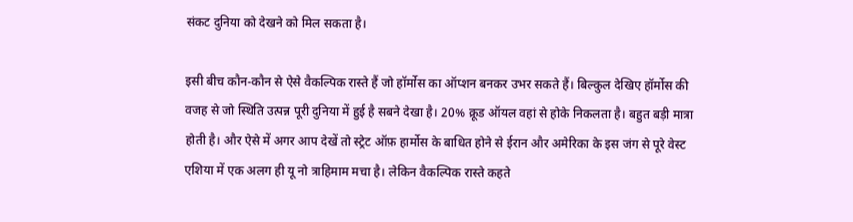संकट दुनिया को देखने को मिल सकता है।

इसी बीच कौन-कौन से ऐसे वैकल्पिक रास्ते हैं जो हॉर्मोस का ऑप्शन बनकर उभर सकते हैं। बिल्कुल देखिए हॉर्मोस की वजह से जो स्थिति उत्पन्न पूरी दुनिया में हुई है सबने देखा है। 20% क्रूड ऑयल वहां से होके निकलता है। बहुत बड़ी मात्रा होती है। और ऐसे में अगर आप देखें तो स्ट्रेट ऑफ़ हार्मोस के बाधित होने से ईरान और अमेरिका के इस जंग से पूरे वेस्ट एशिया में एक अलग ही यू नो त्राहिमाम मचा है। लेकिन वैकल्पिक रास्ते कहते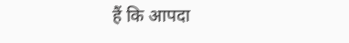हैं कि आपदा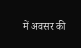में अवसर की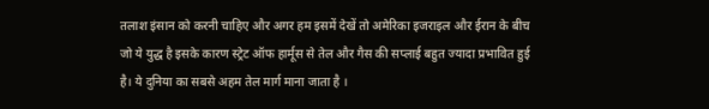तलाश इंसान को करनी चाहिए और अगर हम इसमें देखें तो अमेरिका इजराइल और ईरान के बीच जो ये युद्ध है इसके कारण स्ट्रेट ऑफ हार्मूस से तेल और गैस की सप्लाई बहुत ज्यादा प्रभावित हुई है। ये दुनिया का सबसे अहम तेल मार्ग माना जाता है ।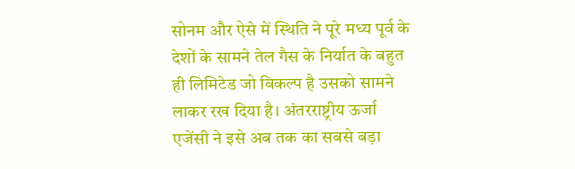सोनम और ऐसे में स्थिति ने पूरे मध्य पूर्व के देशों के सामने तेल गैस के निर्यात के बहुत ही लिमिटेड जो विकल्प है उसको सामने लाकर रख दिया है। अंतरराष्ट्रीय ऊर्जा एजेंसी ने इसे अब तक का सबसे बड़ा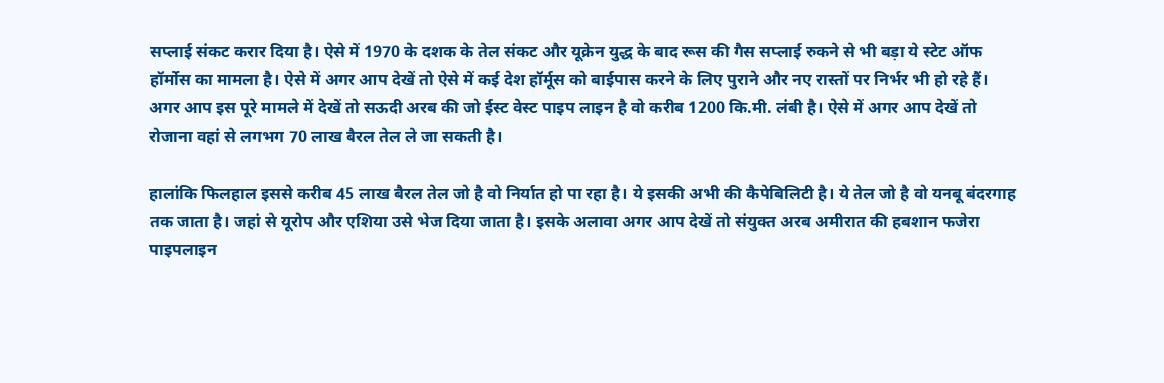सप्लाई संकट करार दिया है। ऐसे में 1970 के दशक के तेल संकट और यूक्रेन युद्ध के बाद रूस की गैस सप्लाई रुकने से भी बड़ा ये स्टेट ऑफ हॉर्मोस का मामला है। ऐसे में अगर आप देखें तो ऐसे में कई देश हॉर्मूस को बाईपास करने के लिए पुराने और नए रास्तों पर निर्भर भी हो रहे हैं। अगर आप इस पूरे मामले में देखें तो सऊदी अरब की जो ईस्ट वेस्ट पाइप लाइन है वो करीब 1200 कि.मी. लंबी है। ऐसे में अगर आप देखें तो रोजाना वहां से लगभग 70 लाख बैरल तेल ले जा सकती है।

हालांकि फिलहाल इससे करीब 45 लाख बैरल तेल जो है वो निर्यात हो पा रहा है। ये इसकी अभी की कैपेबिलिटी है। ये तेल जो है वो यनबू बंदरगाह तक जाता है। जहां से यूरोप और एशिया उसे भेज दिया जाता है। इसके अलावा अगर आप देखें तो संयुक्त अरब अमीरात की हबशान फजेरा पाइपलाइन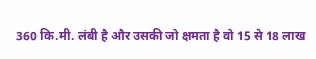360 कि.मी. लंबी है और उसकी जो क्षमता है वो 15 से 18 लाख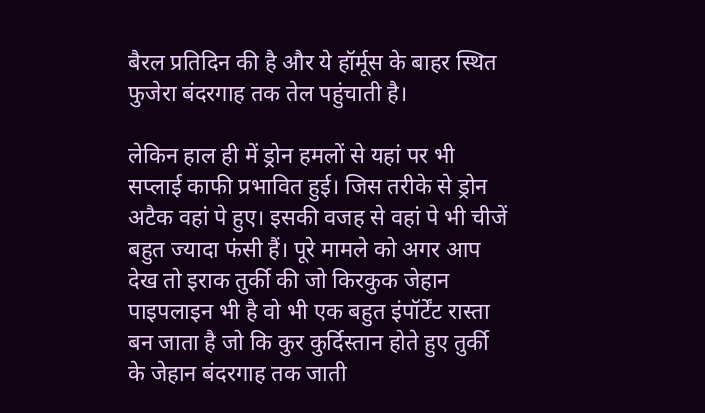बैरल प्रतिदिन की है और ये हॉर्मूस के बाहर स्थित फुजेरा बंदरगाह तक तेल पहुंचाती है।

लेकिन हाल ही में ड्रोन हमलों से यहां पर भी सप्लाई काफी प्रभावित हुई। जिस तरीके से ड्रोन अटैक वहां पे हुए। इसकी वजह से वहां पे भी चीजें बहुत ज्यादा फंसी हैं। पूरे मामले को अगर आप देख तो इराक तुर्की की जो किरकुक जेहान पाइपलाइन भी है वो भी एक बहुत इंपॉर्टेंट रास्ता बन जाता है जो कि कुर कुर्दिस्तान होते हुए तुर्की के जेहान बंदरगाह तक जाती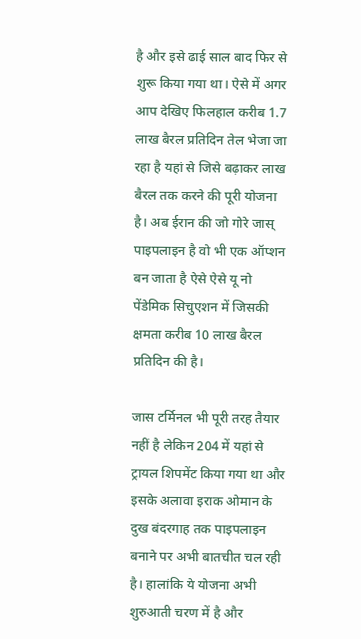है और इसे ढाई साल बाद फिर से शुरू किया गया था। ऐसे में अगर आप देखिए फिलहाल करीब 1.7 लाख बैरल प्रतिदिन तेल भेजा जा रहा है यहां से जिसे बढ़ाकर लाख बैरल तक करने की पूरी योजना है। अब ईरान की जो गोरे जास् पाइपलाइन है वो भी एक ऑप्शन बन जाता है ऐसे ऐसे यू नो पेंडेमिक सिचुएशन में जिसकी क्षमता करीब 10 लाख बैरल प्रतिदिन की है।

जास टर्मिनल भी पूरी तरह तैयार नहीं है लेकिन 204 में यहां से ट्रायल शिपमेंट किया गया था और इसके अलावा इराक ओमान के दुख बंदरगाह तक पाइपलाइन बनाने पर अभी बातचीत चल रही है। हालांकि ये योजना अभी शुरुआती चरण में है और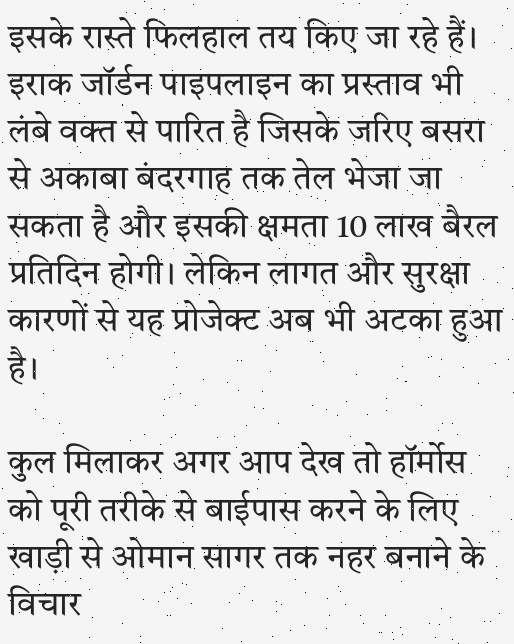इसके रास्ते फिलहाल तय किए जा रहे हैं। इराक जॉर्डन पाइपलाइन का प्रस्ताव भी लंबे वक्त से पारित है जिसके जरिए बसरा से अकाबा बंदरगाह तक तेल भेजा जा सकता है और इसकी क्षमता 10 लाख बैरल प्रतिदिन होगी। लेकिन लागत और सुरक्षा कारणों से यह प्रोजेक्ट अब भी अटका हुआ है।

कुल मिलाकर अगर आप देख तो हॉर्मोस को पूरी तरीके से बाईपास करने के लिए खाड़ी से ओमान सागर तक नहर बनाने के विचार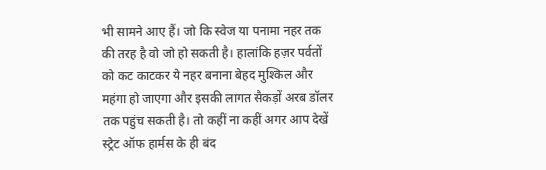भी सामने आए हैं। जो कि स्वेज या पनामा नहर तक की तरह है वो जो हो सकती है। हालांकि हज़र पर्वतों को कट काटकर ये नहर बनाना बेहद मुश्किल और महंगा हो जाएगा और इसकी लागत सैकड़ों अरब डॉलर तक पहुंच सकती है। तो कहीं ना कहीं अगर आप देखें स्ट्रेट ऑफ हार्मस के ही बंद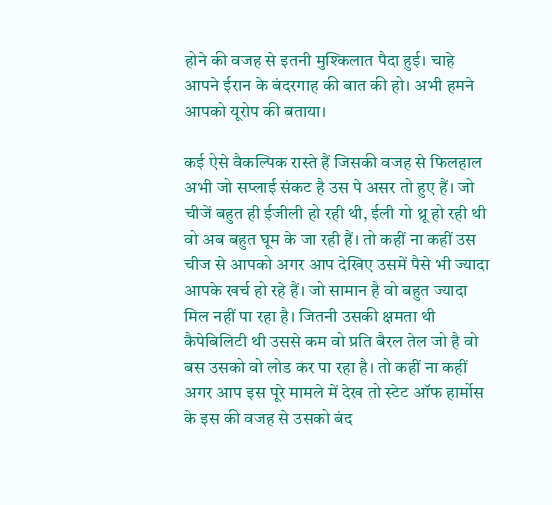होने की वजह से इतनी मुश्किलात पैदा हुई। चाहे आपने ईरान के बंदरगाह की बात की हो। अभी हमने आपको यूरोप की बताया।

कई ऐसे वैकल्पिक रास्ते हैं जिसकी वजह से फिलहाल अभी जो सप्लाई संकट है उस पे असर तो हुए हैं। जो चीजें बहुत ही ईजीली हो रही थी, ईली गो थ्रू हो रही थी वो अब बहुत घूम के जा रही हैं। तो कहीं ना कहीं उस चीज से आपको अगर आप देखिए उसमें पैसे भी ज्यादा आपके खर्च हो रहे हैं। जो सामान है वो बहुत ज्यादा मिल नहीं पा रहा है। जितनी उसकी क्षमता थी कैपेबिलिटी थी उससे कम वो प्रति बैरल तेल जो है वो बस उसको वो लोड कर पा रहा है। तो कहीं ना कहीं अगर आप इस पूरे मामले में देख तो स्टेट ऑफ हार्मोस के इस की वजह से उसको बंद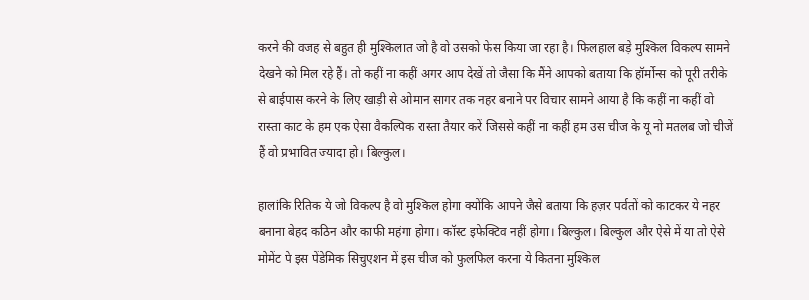करने की वजह से बहुत ही मुश्किलात जो है वो उसको फेस किया जा रहा है। फिलहाल बड़े मुश्किल विकल्प सामने देखने को मिल रहे हैं। तो कहीं ना कहीं अगर आप देखें तो जैसा कि मैंने आपको बताया कि हॉर्मोन्स को पूरी तरीके से बाईपास करने के लिए खाड़ी से ओमान सागर तक नहर बनाने पर विचार सामने आया है कि कहीं ना कहीं वो रास्ता काट के हम एक ऐसा वैकल्पिक रास्ता तैयार करें जिससे कहीं ना कहीं हम उस चीज के यू नो मतलब जो चीजें हैं वो प्रभावित ज्यादा हो। बिल्कुल।

हालांकि रितिक ये जो विकल्प है वो मुश्किल होगा क्योंकि आपने जैसे बताया कि हज़र पर्वतों को काटकर ये नहर बनाना बेहद कठिन और काफी महंगा होगा। कॉस्ट इफेक्टिव नहीं होगा। बिल्कुल। बिल्कुल और ऐसे में या तो ऐसे मोमेंट पे इस पेंडेमिक सिचुएशन में इस चीज को फुलफिल करना ये कितना मुश्किल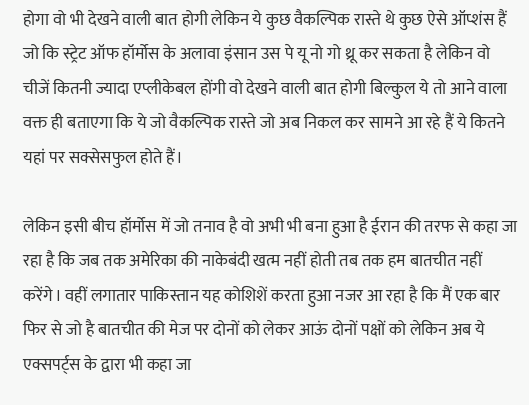होगा वो भी देखने वाली बात होगी लेकिन ये कुछ वैकल्पिक रास्ते थे कुछ ऐसे ऑप्शंस हैं जो कि स्ट्रेट ऑफ हॉर्मोस के अलावा इंसान उस पे यू नो गो थ्रू कर सकता है लेकिन वो चीजें कितनी ज्यादा एप्लीकेबल होंगी वो देखने वाली बात होगी बिल्कुल ये तो आने वाला वक्त ही बताएगा कि ये जो वैकल्पिक रास्ते जो अब निकल कर सामने आ रहे हैं ये कितने यहां पर सक्सेसफुल होते हैं।

लेकिन इसी बीच हॉर्मोस में जो तनाव है वो अभी भी बना हुआ है ईरान की तरफ से कहा जा रहा है कि जब तक अमेरिका की नाकेबंदी खत्म नहीं होती तब तक हम बातचीत नहीं करेंगे। वहीं लगातार पाकिस्तान यह कोशिशें करता हुआ नजर आ रहा है कि मैं एक बार फिर से जो है बातचीत की मेज पर दोनों को लेकर आऊं दोनों पक्षों को लेकिन अब ये एक्सपर्ट्स के द्वारा भी कहा जा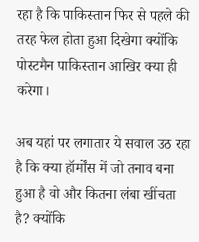रहा है कि पाकिस्तान फिर से पहले की तरह फेल होता हुआ दिखेगा क्योंकि पोस्टमैन पाकिस्तान आखिर क्या ही करेगा।

अब यहां पर लगातार ये सवाल उठ रहा है कि क्या हॉर्मोंस में जो तनाव बना हुआ है वो और कितना लंबा खींचता है? क्योंकि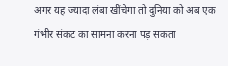अगर यह ज्यादा लंबा खींचेगा तो दुनिया को अब एक गंभीर संकट का सामना करना पड़ सकता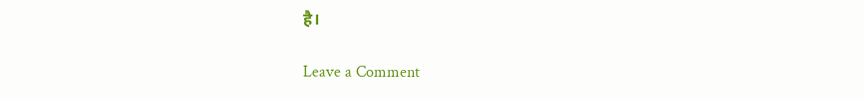है।

Leave a Comment